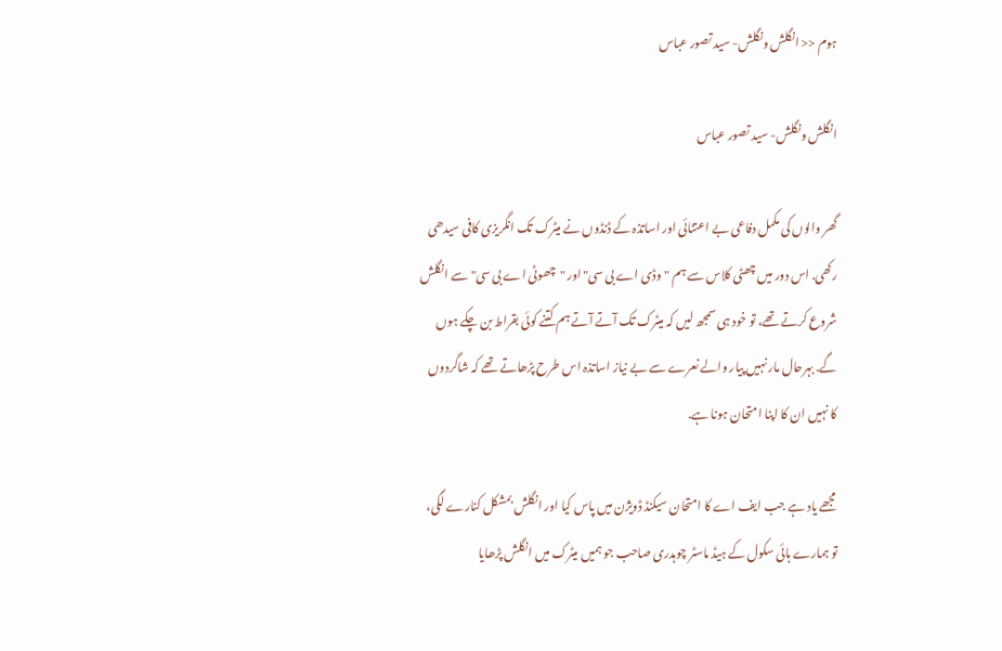ہوم << انگلش ونگلش- سید تصور عباس

انگلش ونگلش- سید تصور عباس

گھر والوں کی مکمل دفاعی بے اعتنائی اور اساتذہ کے ڈنڈوں نے میٹرک تک انگریزی کافی سیدھی رکھی. اس دور میں چھٹی کلاس سے ہم "وڈی اے بی سی" اور "چھوٹی اے بی سی" سے انگلش شروع کرتے تھے، تو خود ہی سمجھ لیں کہ میٹرک تک آتے آتے ہم کتنے کوئی بقراط بن چکے ہوں گے. بہرحال مار نہیں پیار والے نعرے سے بے نیاز اساتذہ اس طرح پڑھاتے تھے کہ شاگردوں کا نہیں ان کا اپنا امتحان ہونا ہے.

مجھے یاد ہے جب ایف اے کا امتحان سیکنڈ ڈویژن میں پاس کیا اور انگلش بمشکل کنارے لگی، تو ہمارے ہائی سکول کے ہیڈ ماسٹر چوہدری صاحب جو ہمیں میٹرک میں انگلش پڑھایا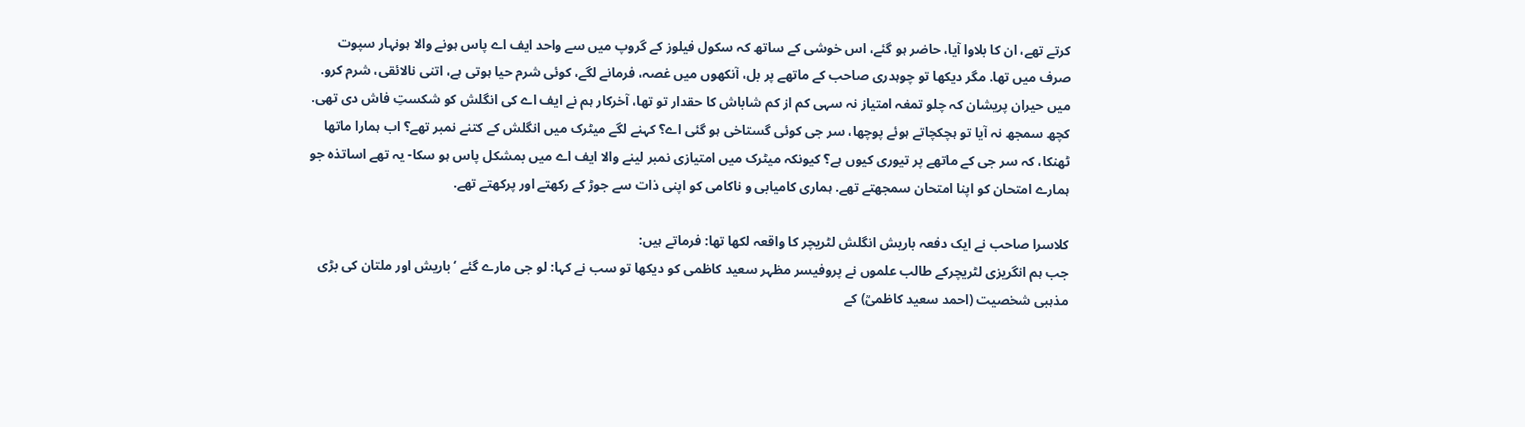کرتے تھے، ان کا بلاوا آیا، حاضر ہو گئے، اس خوشی کے ساتھ کہ سکول فیلوز کے گروپ میں سے واحد ایف اے پاس ہونے والا ہونہار سپوت صرف میں تھا. مگر دیکھا تو چوہدری صاحب کے ماتھے پر بل، آنکھوں میں غصہ، فرمانے لگے، کوئی شرم حیا ہوتی ہے، اتنی نالائقی، شرم کرو. میں حیران پریشان کہ چلو تمغہ امتیاز نہ سہی کم از کم شاباش کا حقدار تو تھا، آخرکار ہم نے ایف اے کی انگلش کو شکستِ فاش دی تھی. کچھ سمجھ نہ آیا تو ہچکچاتے ہوئے پوچھا، سر جی کوئی گستاخی ہو گئی اے؟ کہنے لگے میٹرک میں انگلش کے کتنے نمبر تھے؟ اب ہمارا ماتھا ٹھنکا، کہ سر جی کے ماتھے پر تیوری کیوں ہے؟ کیونکہ میٹرک میں امتیازی نمبر لینے والا ایف اے میں بمشکل پاس ہو سکا- یہ تھے اساتذہ جو ہمارے امتحان کو اپنا امتحان سمجھتے تھے. ہماری کامیابی و ناکامی کو اپنی ذات سے جوڑ کے رکھتے اور پرکھتے تھے.

کلاسرا صاحب نے ایک دفعہ باریش انگلش لٹریچر کا واقعہ لکھا تھا: فرماتے ہیں:
جب ہم انگریزی لٹریچرکے طالب علموں نے پروفیسر مظہر سعید کاظمی کو دیکھا تو سب نے کہا: لو جی مارے گئے ‘باریش اور ملتان کی بڑی مذہبی شخصیت (احمد سعید کاظمیؒ) کے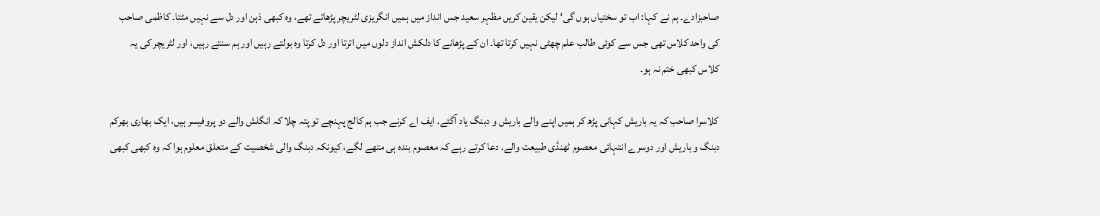صاحبزادے۔ ہم نے کہا: اب تو سختیاں ہوں گی‘ لیکن یقین کریں مظہر سعید جس انداز میں ہمیں انگریزی لٹریچر پڑھاتے تھے، وہ کبھی ذہن اور دل سے نہیں مٹتا۔ کاظمی صاحب کی واحد کلاس تھی جس سے کوئی طالب علم چھٹی نہیں کرتا تھا۔ ان کے پڑھانے کا دلکش انداز دلوں میں اترتا اور دل کرتا وہ بولتے رہیں اور ہم سنتے رہیں، اور لٹریچر کی یہ کلاس کبھی ختم نہ ہو۔

کلاسرا صاحب کہ یہ باریش کہانی پڑھ کر ہمیں اپنے والے باریش و دبنگ یاد آگئے. ایف اے کرنے جب ہم کالج پہنچے تو پتہ چلا کہ انگلش والے دو پروفیسر ہیں، ایک بھاری بھرکم دبنگ و باریش اور دوسرے انتہائی معصوم ٹھنڈی طبیعت والے. دعا کرتے رہے کہ معصوم بندہ ہی متھے لگے، کیونکہ دبنگ والی شخصیت کے متعلق معلوم ہوا کہ وہ کبھی کبھی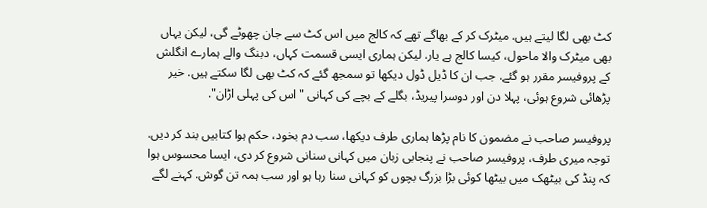کٹ بھی لگا لیتے ہیں. میٹرک کر کے بھاگے تھے کہ کالج میں اس کٹ سے جان چھوٹے گی، لیکن یہاں بھی میٹرک والا ماحول، کیسا کالج ہے یار. لیکن ہماری ایسی قسمت کہاں، دبنگ والے ہمارے انگلش کے پروفیسر مقرر ہو گئے. جب ان کا ڈیل ڈول دیکھا تو سمجھ گئے کہ کٹ بھی لگا سکتے ہیں. خیر پڑھائی شروع ہوئی، پہلا دن اور دوسرا پیریڈ، بگلے کے بچے کی کہانی "اس کی پہلی اڑان".

پروفیسر صاحب نے مضمون کا نام پڑھا ہماری طرف دیکھا، سب دم بخود، حکم ہوا کتابیں بند کر دیں. توجہ میری طرف، پروفیسر صاحب نے پنجابی زبان میں کہانی سنانی شروع کر دی، ایسا محسوس ہوا کہ پنڈ کی بیٹھک میں بیٹھا کوئی بڑا بزرگ بچوں کو کہانی سنا رہا ہو اور سب ہمہ تن گوش. کہنے لگے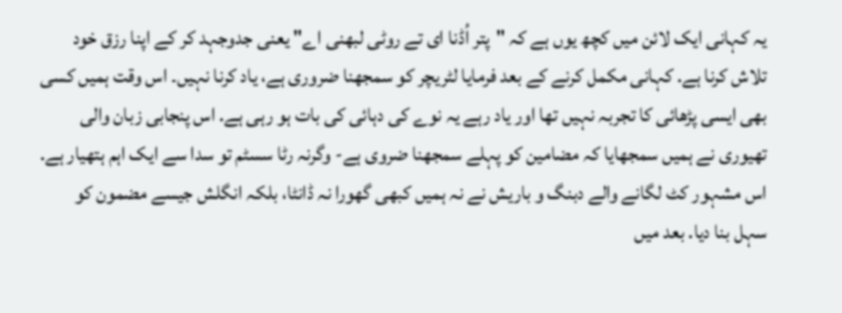یہ کہانی ایک لائن میں کچھ یوں ہے کہ "پتر اُڈنا ای تے روٹی لبھنی اے" یعنی جدوجہد کر کے اپنا رزق خود تلاش کرنا ہے. کہانی مکمل کرنے کے بعد فرمایا لٹریچر کو سمجھنا ضروری ہے، یاد کرنا نہیں۔ اس وقت ہمیں کسی بھی ایسی پڑھائی کا تجربہ نہیں تھا اور یاد رہے یہ نوے کی دہائی کی بات ہو رہی ہے. اس پنجابی زبان والی تھیوری نے ہمیں سمجھایا کہ مضامین کو پہلے سمجھنا ضروی ہے- وگرنہ رٹا سسٹم تو سدا سے ایک اہم ہتھیار ہے. اس مشہور کٹ لگانے والے دبنگ و باریش نے نہ ہمیں کبھی گھورا نہ ڈانٹا، بلکہ انگلش جیسے مضمون کو سہل بنا دیا. بعد میں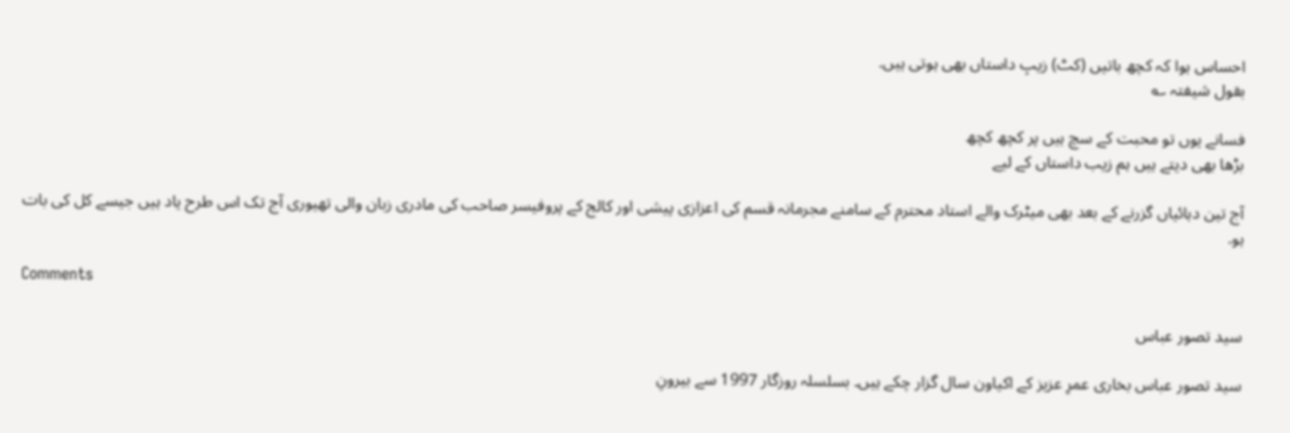احساس ہوا کہ کچھ باتیں (کٹ) زیبِ داستاں بھی ہوتی ہیں.
بقول شیفتہ ؎

فسانے یوں تو محبت کے سچ ہیں پر کچھ کچھ
بڑھا بھی دیتے ہیں ہم زیب داستاں کے لیے

آج تین دہائیاں گزرنے کے بعد بھی میٹرک والے استاد محترم کے سامنے مجرمانہ قسم کی اعزازی پیشی اور کالج کے پروفیسر صاحب کی مادری زبان والی تھیوری آج تک اس طرح یاد ہیں جیسے کل کی بات ہو.

Comments

سید تصور عباس

سید تصور عباس بخاری عمرِ عزیز کے اکیاون سال گزار چکے ہیں۔ بسلسلہ روزگار 1997 سے بیرونِ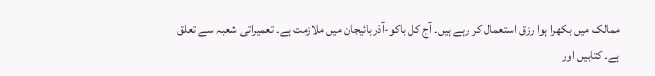ممالک میں بکھرا ہوا رزق استعمال کر رہے ہیں۔ آج کل باکو-آذربائیجان میں ملازمت ہے۔ تعمیراتی شعبہ سے تعلق ہے۔ کتابیں اور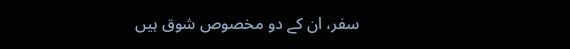سفر، ان کے دو مخصوص شوق ہیں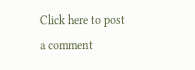Click here to post a comment